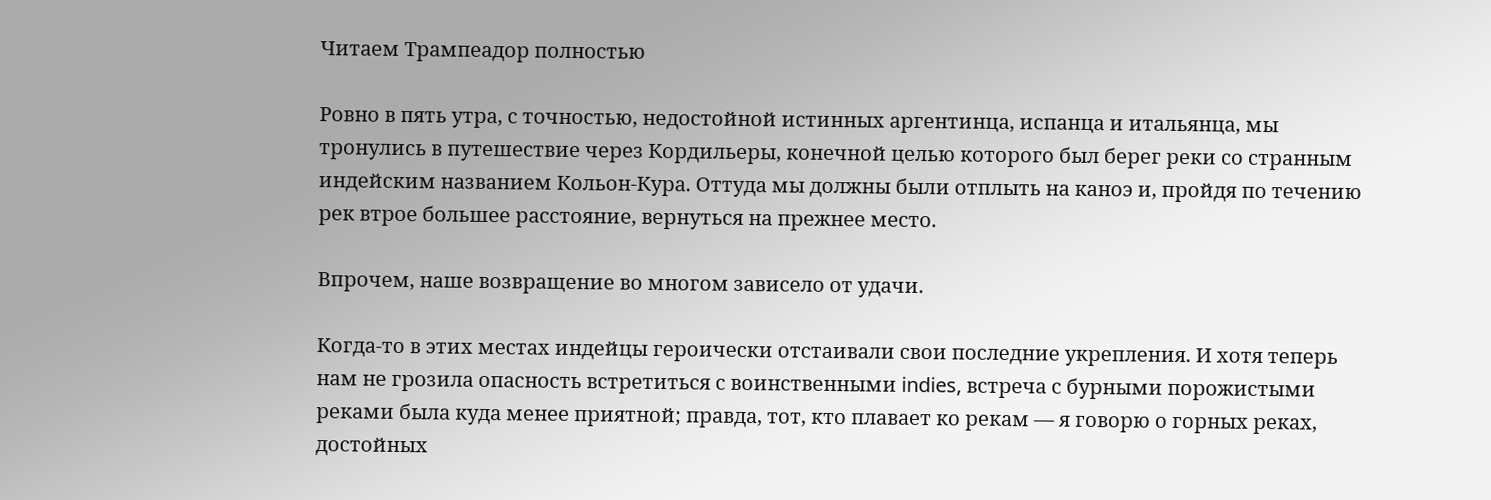Читаем Трампеадор полностью

Ровно в пять утра, с точностью, недостойной истинных аргентинца, испанца и итальянца, мы тронулись в путешествие через Кордильеры, конечной целью которого был берег реки со странным индейским названием Кольон-Кура. Оттуда мы должны были отплыть на каноэ и, пройдя по течению рек втрое большее расстояние, вернуться на прежнее место.

Впрочем, наше возвращение во многом зависело от удачи.

Когда-то в этих местах индейцы героически отстаивали свои последние укрепления. И хотя теперь нам не грозила опасность встретиться с воинственными indies, встреча с бурными порожистыми реками была куда менее приятной; правда, тот, кто плавает ко рекам — я говорю о горных реках, достойных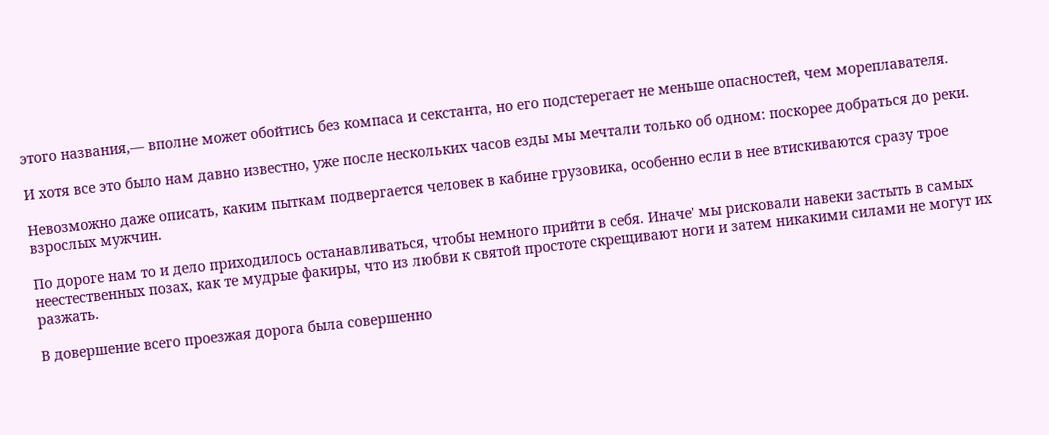этого названия,— вполне может обойтись без компаса и секстанта, но его подстерегает не меньше опасностей, чем мореплавателя.

И хотя все это было нам давно известно, уже после нескольких часов езды мы мечтали только об одном: поскорее добраться до реки.

Невозможно даже описать, каким пыткам подвергается человек в кабине грузовика, особенно если в нее втискиваются сразу трое взрослых мужчин.

По дороге нам то и дело приходилось останавливаться, чтобы немного прийти в себя. Иначе' мы рисковали навеки застыть в самых неестественных позах, как те мудрые факиры, что из любви к святой простоте скрещивают ноги и затем никакими силами не могут их разжать.

В довершение всего проезжая дорога была совершенно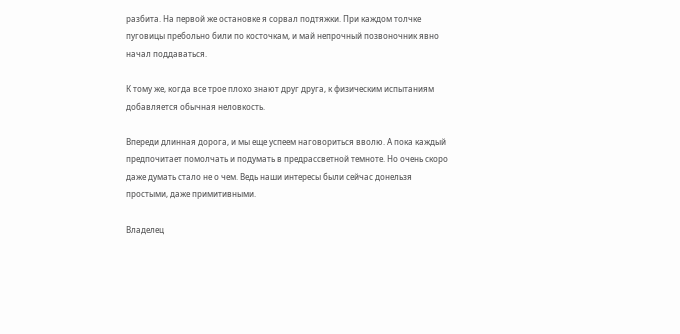разбита. На первой же остановке я сорвал подтяжки. При каждом толчке пуговицы пребольно били по косточкам, и май непрочный позвоночник явно начал поддаваться.

К тому же, когда все трое плохо знают друг друга, к физическим испытаниям добавляется обычная неловкость.

Впереди длинная дорога, и мы еще успеем наговориться вволю. А пока каждый предпочитает помолчать и подумать в предрассветной темноте. Но очень скоро даже думать стало не о чем. Ведь наши интересы были сейчас донельзя простыми, даже примитивными.

Владелец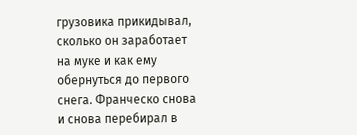грузовика прикидывал, сколько он заработает на муке и как ему обернуться до первого снега. Франческо снова и снова перебирал в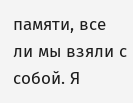памяти, все ли мы взяли с собой. Я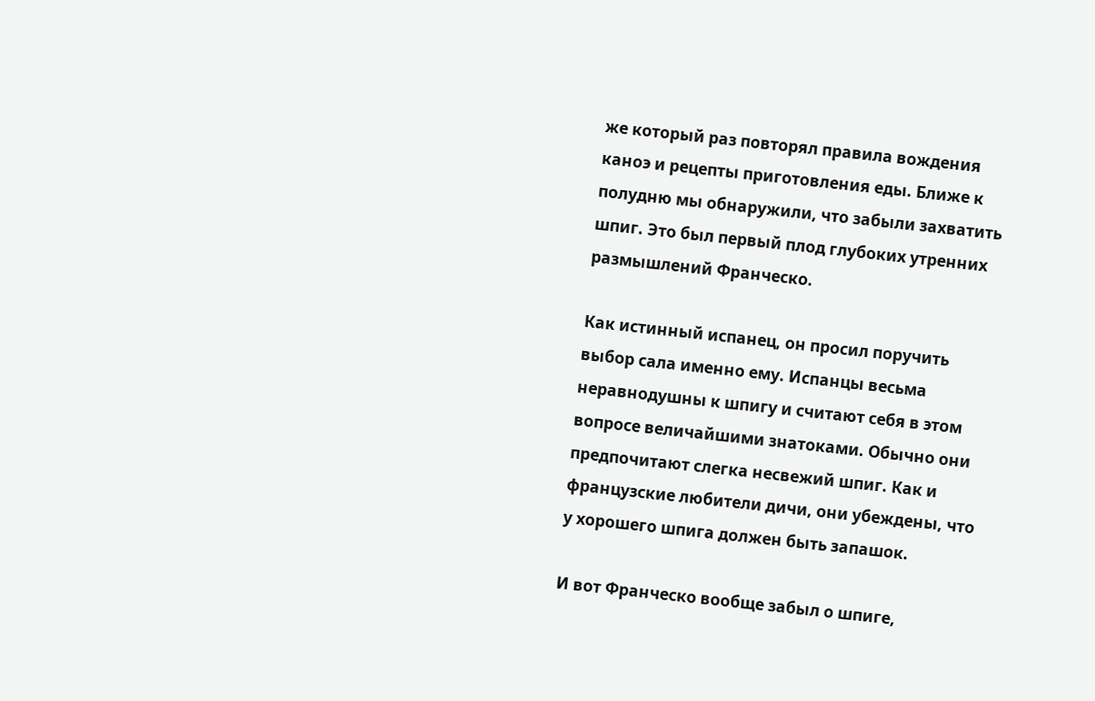же который раз повторял правила вождения каноэ и рецепты приготовления еды. Ближе к полудню мы обнаружили, что забыли захватить шпиг. Это был первый плод глубоких утренних размышлений Франческо.

Как истинный испанец, он просил поручить выбор сала именно ему. Испанцы весьма неравнодушны к шпигу и считают себя в этом вопросе величайшими знатоками. Обычно они предпочитают слегка несвежий шпиг. Как и французские любители дичи, они убеждены, что у хорошего шпига должен быть запашок.

И вот Франческо вообще забыл о шпиге,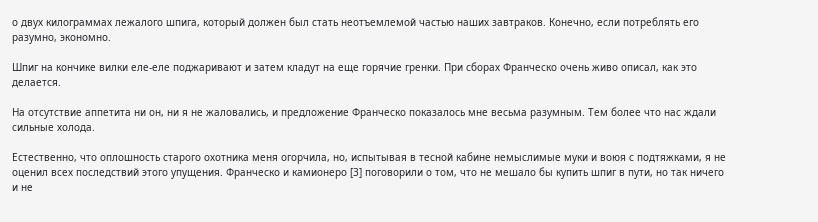о двух килограммах лежалого шпига, который должен был стать неотъемлемой частью наших завтраков. Конечно, если потреблять его разумно, экономно.

Шпиг на кончике вилки еле-еле поджаривают и затем кладут на еще горячие гренки. При сборах Франческо очень живо описал, как это делается.

На отсутствие аппетита ни он, ни я не жаловались, и предложение Франческо показалось мне весьма разумным. Тем более что нас ждали сильные холода.

Естественно, что оплошность старого охотника меня огорчила, но, испытывая в тесной кабине немыслимые муки и воюя с подтяжками, я не оценил всех последствий этого упущения. Франческо и камионеро [3] поговорили о том, что не мешало бы купить шпиг в пути, но так ничего и не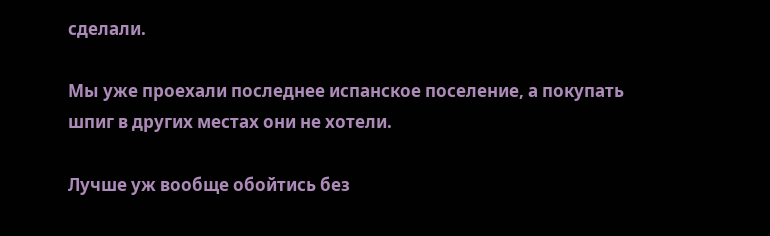сделали.

Мы уже проехали последнее испанское поселение, а покупать шпиг в других местах они не хотели.

Лучше уж вообще обойтись без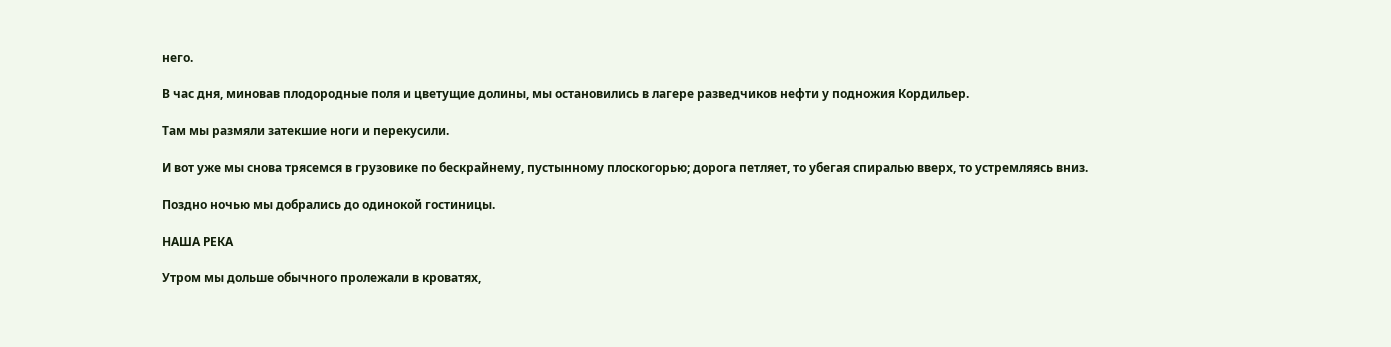него.

В час дня, миновав плодородные поля и цветущие долины, мы остановились в лагере разведчиков нефти у подножия Кордильер.

Там мы размяли затекшие ноги и перекусили.

И вот уже мы снова трясемся в грузовике по бескрайнему, пустынному плоскогорью; дорога петляет, то убегая спиралью вверх, то устремляясь вниз.

Поздно ночью мы добрались до одинокой гостиницы.

НАША РЕКА

Утром мы дольше обычного пролежали в кроватях,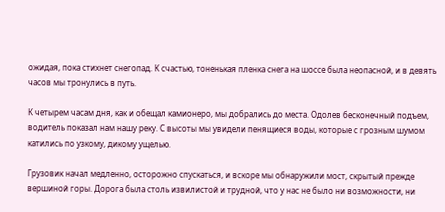ожидая, пока стихнет снегопад. К счастью, тоненькая пленка снега на шоссе была неопасной, и в девять часов мы тронулись в путь.

К четырем часам дня, как и обещал камионеро, мы добрались до места. Одолев бесконечный подъем, водитель показал нам нашу реку. С высоты мы увидели пенящиеся воды, которые с грозным шумом катились по узкому, дикому ущелью.

Грузовик начал медленно, осторожно спускаться, и вскоре мы обнаружили мост, скрытый прежде вершиной горы. Дорога была столь извилистой и трудной, что у нас не было ни возможности, ни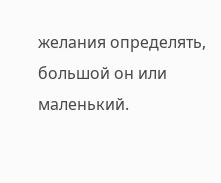желания определять, большой он или маленький.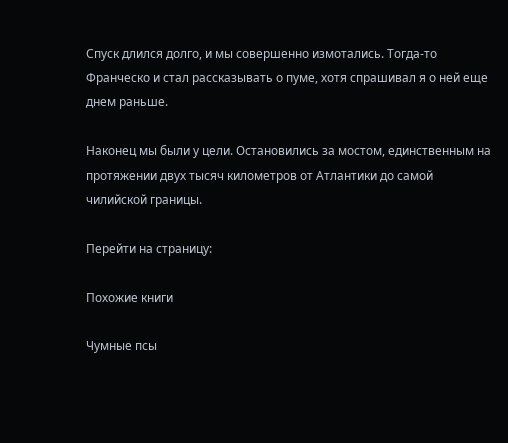Спуск длился долго, и мы совершенно измотались. Тогда-то Франческо и стал рассказывать о пуме, хотя спрашивал я о ней еще днем раньше.

Наконец мы были у цели. Остановились за мостом, единственным на протяжении двух тысяч километров от Атлантики до самой чилийской границы.

Перейти на страницу:

Похожие книги

Чумные псы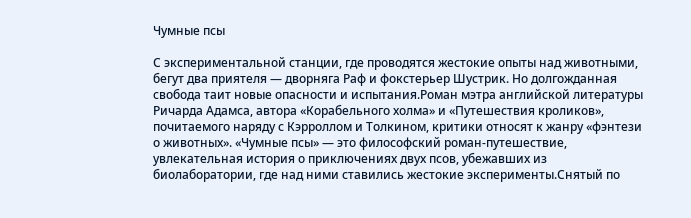Чумные псы

С экспериментальной станции, где проводятся жестокие опыты над животными, бегут два приятеля — дворняга Раф и фокстерьер Шустрик. Но долгожданная свобода таит новые опасности и испытания.Роман мэтра английской литературы Ричарда Адамса, автора «Корабельного холма» и «Путешествия кроликов», почитаемого наряду с Кэрроллом и Толкином, критики относят к жанру «фэнтези о животных». «Чумные псы» — это философский роман-путешествие, увлекательная история о приключениях двух псов, убежавших из биолаборатории, где над ними ставились жестокие эксперименты.Снятый по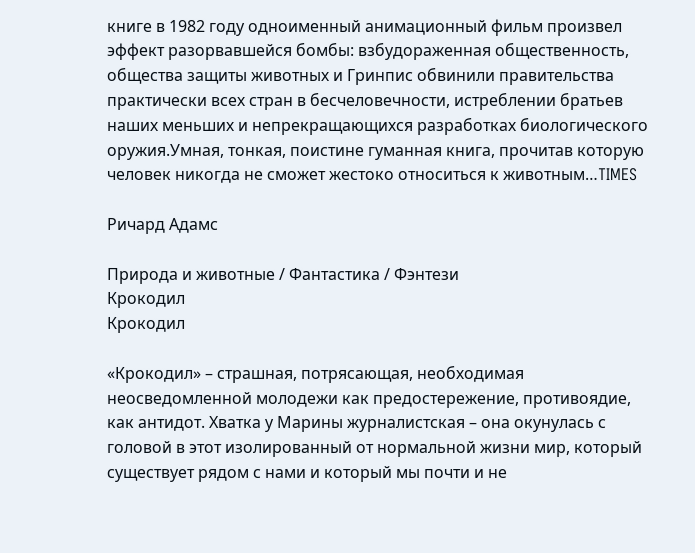книге в 1982 году одноименный анимационный фильм произвел эффект разорвавшейся бомбы: взбудораженная общественность, общества защиты животных и Гринпис обвинили правительства практически всех стран в бесчеловечности, истреблении братьев наших меньших и непрекращающихся разработках биологического оружия.Умная, тонкая, поистине гуманная книга, прочитав которую человек никогда не сможет жестоко относиться к животным…TIMES

Ричард Адамс

Природа и животные / Фантастика / Фэнтези
Крокодил
Крокодил

«Крокодил» – страшная, потрясающая, необходимая неосведомленной молодежи как предостережение, противоядие, как антидот. Хватка у Марины журналистская – она окунулась с головой в этот изолированный от нормальной жизни мир, который существует рядом с нами и который мы почти и не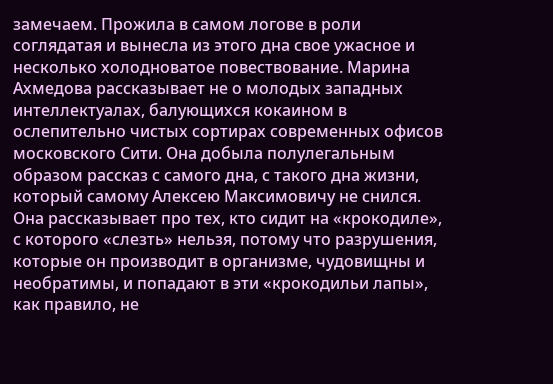замечаем. Прожила в самом логове в роли соглядатая и вынесла из этого дна свое ужасное и несколько холодноватое повествование. Марина Ахмедова рассказывает не о молодых западных интеллектуалах, балующихся кокаином в ослепительно чистых сортирах современных офисов московского Сити. Она добыла полулегальным образом рассказ с самого дна, с такого дна жизни, который самому Алексею Максимовичу не снился. Она рассказывает про тех, кто сидит на «крокодиле», с которого «слезть» нельзя, потому что разрушения, которые он производит в организме, чудовищны и необратимы, и попадают в эти «крокодильи лапы», как правило, не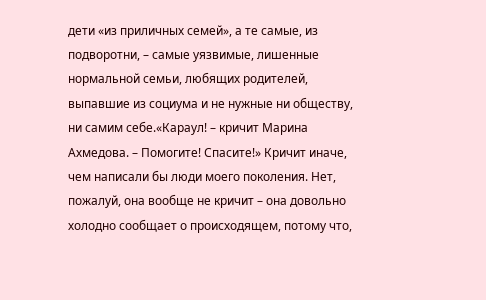дети «из приличных семей», а те самые, из подворотни, – самые уязвимые, лишенные нормальной семьи, любящих родителей, выпавшие из социума и не нужные ни обществу, ни самим себе.«Караул! – кричит Марина Ахмедова. – Помогите! Спасите!» Кричит иначе, чем написали бы люди моего поколения. Нет, пожалуй, она вообще не кричит – она довольно холодно сообщает о происходящем, потому что,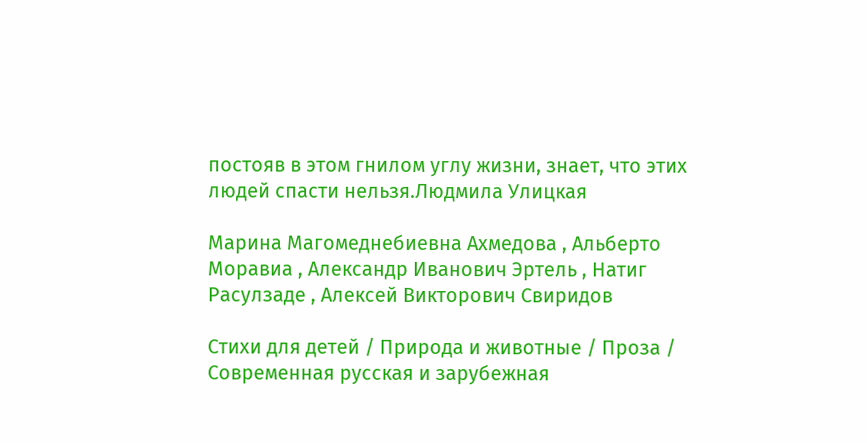постояв в этом гнилом углу жизни, знает, что этих людей спасти нельзя.Людмила Улицкая

Марина Магомеднебиевна Ахмедова , Альберто Моравиа , Александр Иванович Эртель , Натиг Расулзаде , Алексей Викторович Свиридов

Стихи для детей / Природа и животные / Проза / Современная русская и зарубежная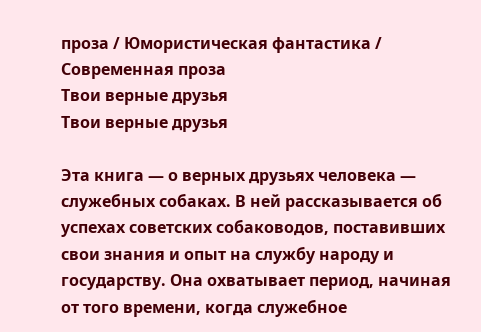проза / Юмористическая фантастика / Современная проза
Твои верные друзья
Твои верные друзья

Эта книга — о верных друзьях человека — служебных собаках. В ней рассказывается об успехах советских собаководов, поставивших свои знания и опыт на службу народу и государству. Она охватывает период, начиная от того времени, когда служебное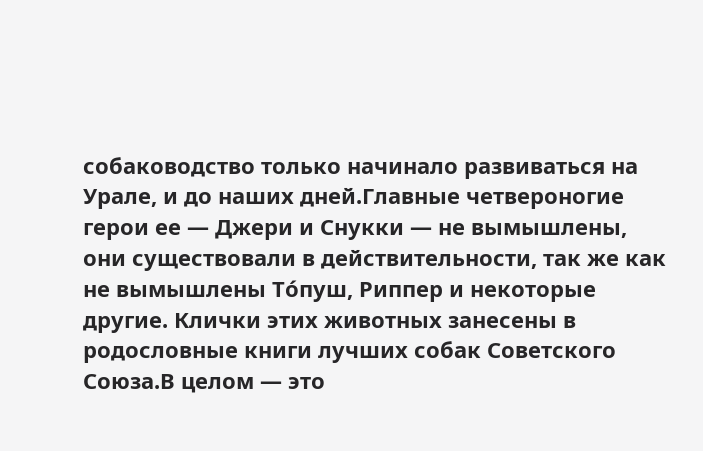собаководство только начинало развиваться на Урале, и до наших дней.Главные четвероногие герои ее — Джери и Снукки — не вымышлены, они существовали в действительности, так же как не вымышлены То́пуш, Риппер и некоторые другие. Клички этих животных занесены в родословные книги лучших собак Советского Союза.В целом — это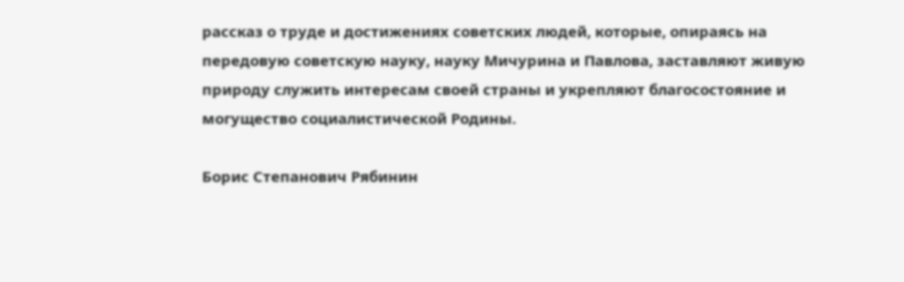рассказ о труде и достижениях советских людей, которые, опираясь на передовую советскую науку, науку Мичурина и Павлова, заставляют живую природу служить интересам своей страны и укрепляют благосостояние и могущество социалистической Родины.

Борис Степанович Рябинин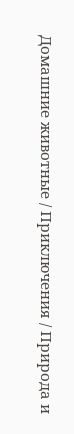Домашние животные / Приключения / Природа и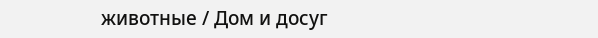животные / Дом и досуг